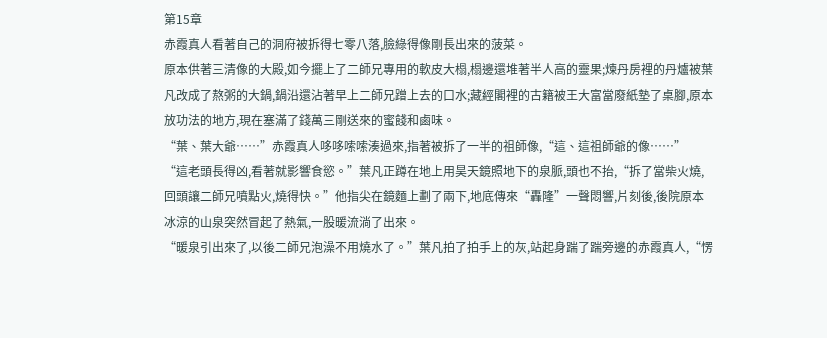第15章
赤霞真人看著自己的洞府被拆得七零八落,臉綠得像剛長出來的菠菜。
原本供著三清像的大殿,如今擺上了二師兄專用的軟皮大榻,榻邊還堆著半人高的靈果;煉丹房裡的丹爐被葉凡改成了熬粥的大鍋,鍋沿還沾著早上二師兄蹭上去的口水;藏經閣裡的古籍被王大富當廢紙墊了桌腳,原本放功法的地方,現在塞滿了錢萬三剛送來的蜜餞和鹵味。
“葉、葉大爺……”赤霞真人哆哆嗦嗦湊過來,指著被拆了一半的祖師像,“這、這祖師爺的像……”
“這老頭長得凶,看著就影響食慾。”葉凡正蹲在地上用昊天鏡照地下的泉脈,頭也不抬,“拆了當柴火燒,回頭讓二師兄噴點火,燒得快。”他指尖在鏡麵上劃了兩下,地底傳來“轟隆”一聲悶響,片刻後,後院原本冰涼的山泉突然冒起了熱氣,一股暖流淌了出來。
“暖泉引出來了,以後二師兄泡澡不用燒水了。”葉凡拍了拍手上的灰,站起身踹了踹旁邊的赤霞真人,“愣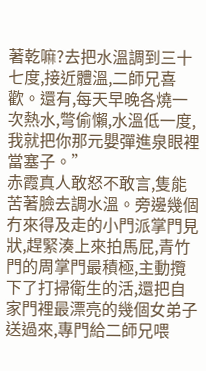著乾嘛?去把水溫調到三十七度,接近體溫,二師兄喜歡。還有,每天早晚各燒一次熱水,彆偷懶,水溫低一度,我就把你那元嬰彈進泉眼裡當塞子。”
赤霞真人敢怒不敢言,隻能苦著臉去調水溫。旁邊幾個冇來得及走的小門派掌門見狀,趕緊湊上來拍馬屁,青竹門的周掌門最積極,主動攬下了打掃衛生的活,還把自家門裡最漂亮的幾個女弟子送過來,專門給二師兄喂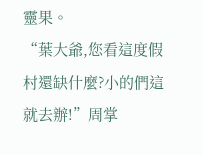靈果。
“葉大爺,您看這度假村還缺什麼?小的們這就去辦!”周掌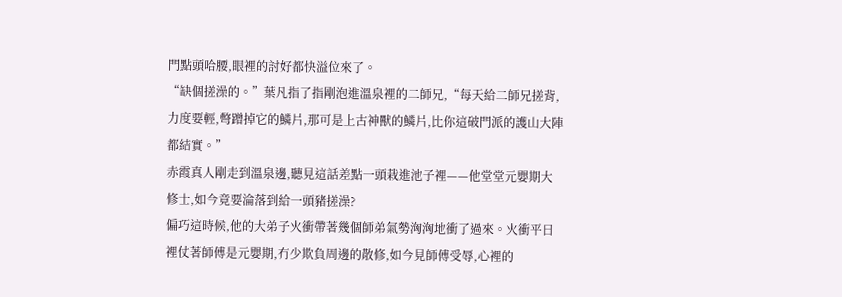門點頭哈腰,眼裡的討好都快溢位來了。
“缺個搓澡的。”葉凡指了指剛泡進溫泉裡的二師兄,“每天給二師兄搓背,力度要輕,彆蹭掉它的鱗片,那可是上古神獸的鱗片,比你這破門派的護山大陣都結實。”
赤霞真人剛走到溫泉邊,聽見這話差點一頭栽進池子裡——他堂堂元嬰期大修士,如今竟要淪落到給一頭豬搓澡?
偏巧這時候,他的大弟子火衝帶著幾個師弟氣勢洶洶地衝了過來。火衝平日裡仗著師傅是元嬰期,冇少欺負周邊的散修,如今見師傅受辱,心裡的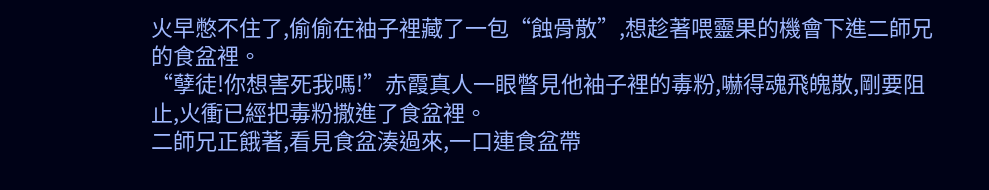火早憋不住了,偷偷在袖子裡藏了一包“蝕骨散”,想趁著喂靈果的機會下進二師兄的食盆裡。
“孽徒!你想害死我嗎!”赤霞真人一眼瞥見他袖子裡的毒粉,嚇得魂飛魄散,剛要阻止,火衝已經把毒粉撒進了食盆裡。
二師兄正餓著,看見食盆湊過來,一口連食盆帶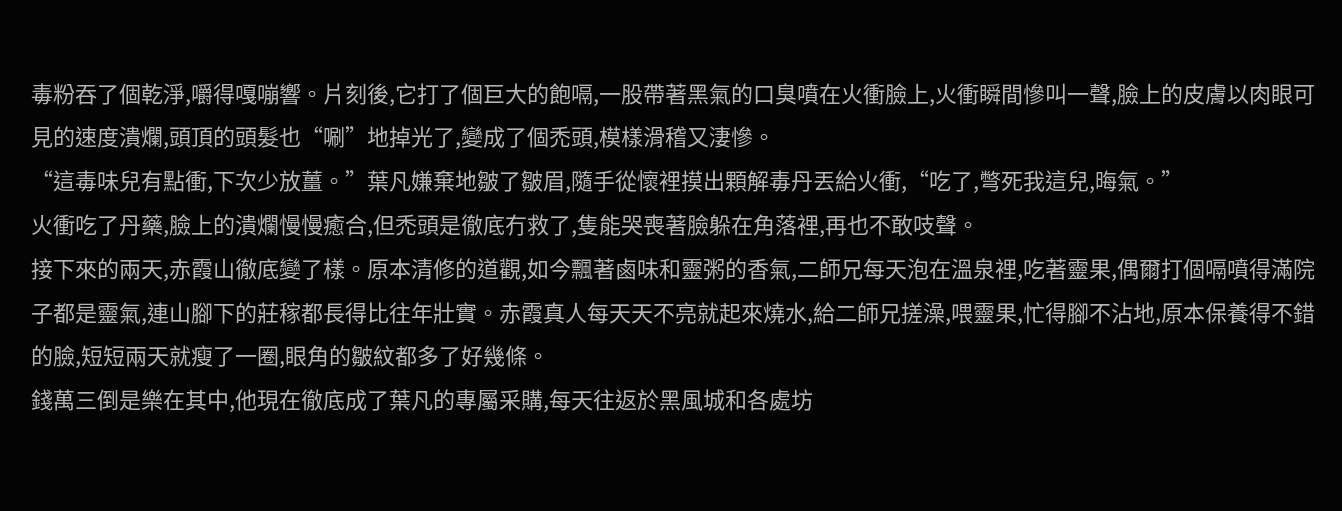毒粉吞了個乾淨,嚼得嘎嘣響。片刻後,它打了個巨大的飽嗝,一股帶著黑氣的口臭噴在火衝臉上,火衝瞬間慘叫一聲,臉上的皮膚以肉眼可見的速度潰爛,頭頂的頭髮也“唰”地掉光了,變成了個禿頭,模樣滑稽又淒慘。
“這毒味兒有點衝,下次少放薑。”葉凡嫌棄地皺了皺眉,隨手從懷裡摸出顆解毒丹丟給火衝,“吃了,彆死我這兒,晦氣。”
火衝吃了丹藥,臉上的潰爛慢慢癒合,但禿頭是徹底冇救了,隻能哭喪著臉躲在角落裡,再也不敢吱聲。
接下來的兩天,赤霞山徹底變了樣。原本清修的道觀,如今飄著鹵味和靈粥的香氣,二師兄每天泡在溫泉裡,吃著靈果,偶爾打個嗝噴得滿院子都是靈氣,連山腳下的莊稼都長得比往年壯實。赤霞真人每天天不亮就起來燒水,給二師兄搓澡,喂靈果,忙得腳不沾地,原本保養得不錯的臉,短短兩天就瘦了一圈,眼角的皺紋都多了好幾條。
錢萬三倒是樂在其中,他現在徹底成了葉凡的專屬采購,每天往返於黑風城和各處坊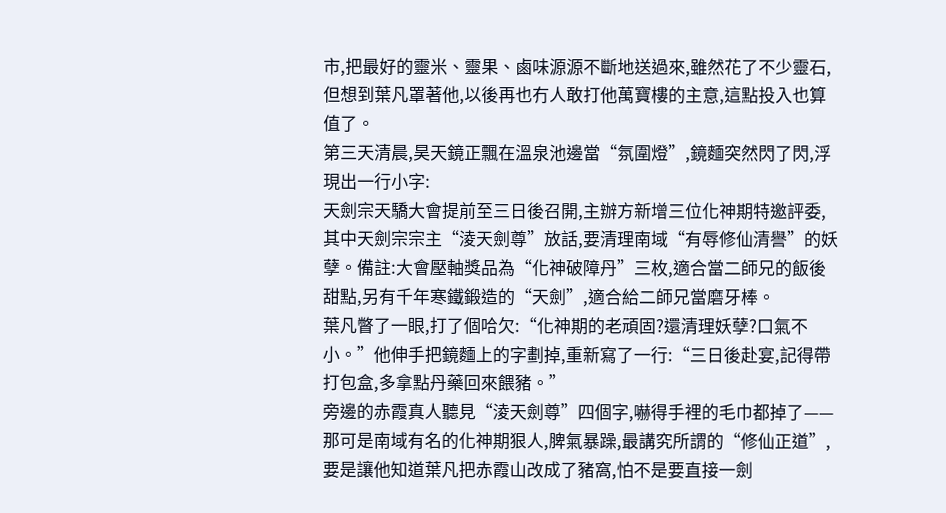市,把最好的靈米、靈果、鹵味源源不斷地送過來,雖然花了不少靈石,但想到葉凡罩著他,以後再也冇人敢打他萬寶樓的主意,這點投入也算值了。
第三天清晨,昊天鏡正飄在溫泉池邊當“氛圍燈”,鏡麵突然閃了閃,浮現出一行小字:
天劍宗天驕大會提前至三日後召開,主辦方新增三位化神期特邀評委,其中天劍宗宗主“淩天劍尊”放話,要清理南域“有辱修仙清譽”的妖孽。備註:大會壓軸獎品為“化神破障丹”三枚,適合當二師兄的飯後甜點,另有千年寒鐵鍛造的“天劍”,適合給二師兄當磨牙棒。
葉凡瞥了一眼,打了個哈欠:“化神期的老頑固?還清理妖孽?口氣不小。”他伸手把鏡麵上的字劃掉,重新寫了一行:“三日後赴宴,記得帶打包盒,多拿點丹藥回來餵豬。”
旁邊的赤霞真人聽見“淩天劍尊”四個字,嚇得手裡的毛巾都掉了——那可是南域有名的化神期狠人,脾氣暴躁,最講究所謂的“修仙正道”,要是讓他知道葉凡把赤霞山改成了豬窩,怕不是要直接一劍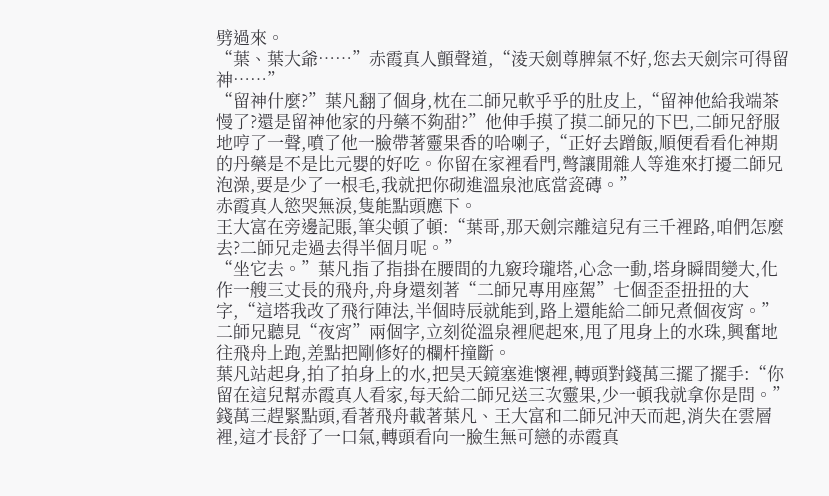劈過來。
“葉、葉大爺……”赤霞真人顫聲道,“淩天劍尊脾氣不好,您去天劍宗可得留神……”
“留神什麼?”葉凡翻了個身,枕在二師兄軟乎乎的肚皮上,“留神他給我端茶慢了?還是留神他家的丹藥不夠甜?”他伸手摸了摸二師兄的下巴,二師兄舒服地哼了一聲,噴了他一臉帶著靈果香的哈喇子,“正好去蹭飯,順便看看化神期的丹藥是不是比元嬰的好吃。你留在家裡看門,彆讓閒雜人等進來打擾二師兄泡澡,要是少了一根毛,我就把你砌進溫泉池底當瓷磚。”
赤霞真人慾哭無淚,隻能點頭應下。
王大富在旁邊記賬,筆尖頓了頓:“葉哥,那天劍宗離這兒有三千裡路,咱們怎麼去?二師兄走過去得半個月呢。”
“坐它去。”葉凡指了指掛在腰間的九竅玲瓏塔,心念一動,塔身瞬間變大,化作一艘三丈長的飛舟,舟身還刻著“二師兄專用座駕”七個歪歪扭扭的大字,“這塔我改了飛行陣法,半個時辰就能到,路上還能給二師兄煮個夜宵。”
二師兄聽見“夜宵”兩個字,立刻從溫泉裡爬起來,甩了甩身上的水珠,興奮地往飛舟上跑,差點把剛修好的欄杆撞斷。
葉凡站起身,拍了拍身上的水,把昊天鏡塞進懷裡,轉頭對錢萬三擺了擺手:“你留在這兒幫赤霞真人看家,每天給二師兄送三次靈果,少一頓我就拿你是問。”
錢萬三趕緊點頭,看著飛舟載著葉凡、王大富和二師兄沖天而起,消失在雲層裡,這才長舒了一口氣,轉頭看向一臉生無可戀的赤霞真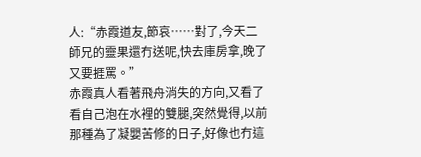人:“赤霞道友,節哀……對了,今天二師兄的靈果還冇送呢,快去庫房拿,晚了又要捱罵。”
赤霞真人看著飛舟消失的方向,又看了看自己泡在水裡的雙腿,突然覺得,以前那種為了凝嬰苦修的日子,好像也冇這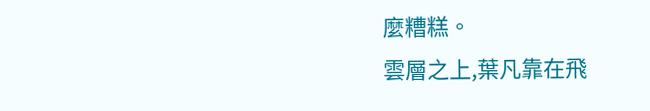麼糟糕。
雲層之上,葉凡靠在飛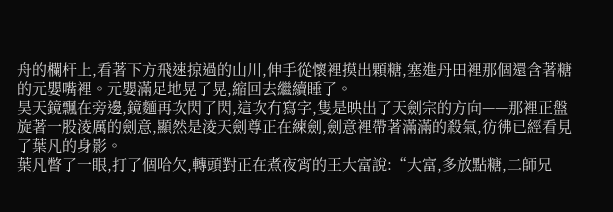舟的欄杆上,看著下方飛速掠過的山川,伸手從懷裡摸出顆糖,塞進丹田裡那個還含著糖的元嬰嘴裡。元嬰滿足地晃了晃,縮回去繼續睡了。
昊天鏡飄在旁邊,鏡麵再次閃了閃,這次冇寫字,隻是映出了天劍宗的方向——那裡正盤旋著一股淩厲的劍意,顯然是淩天劍尊正在練劍,劍意裡帶著滿滿的殺氣,彷彿已經看見了葉凡的身影。
葉凡瞥了一眼,打了個哈欠,轉頭對正在煮夜宵的王大富說:“大富,多放點糖,二師兄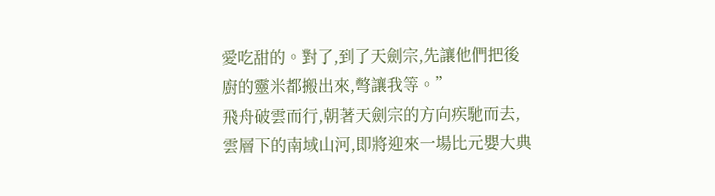愛吃甜的。對了,到了天劍宗,先讓他們把後廚的靈米都搬出來,彆讓我等。”
飛舟破雲而行,朝著天劍宗的方向疾馳而去,雲層下的南域山河,即將迎來一場比元嬰大典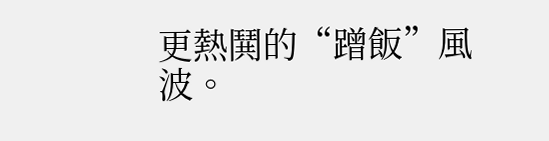更熱鬨的“蹭飯”風波。